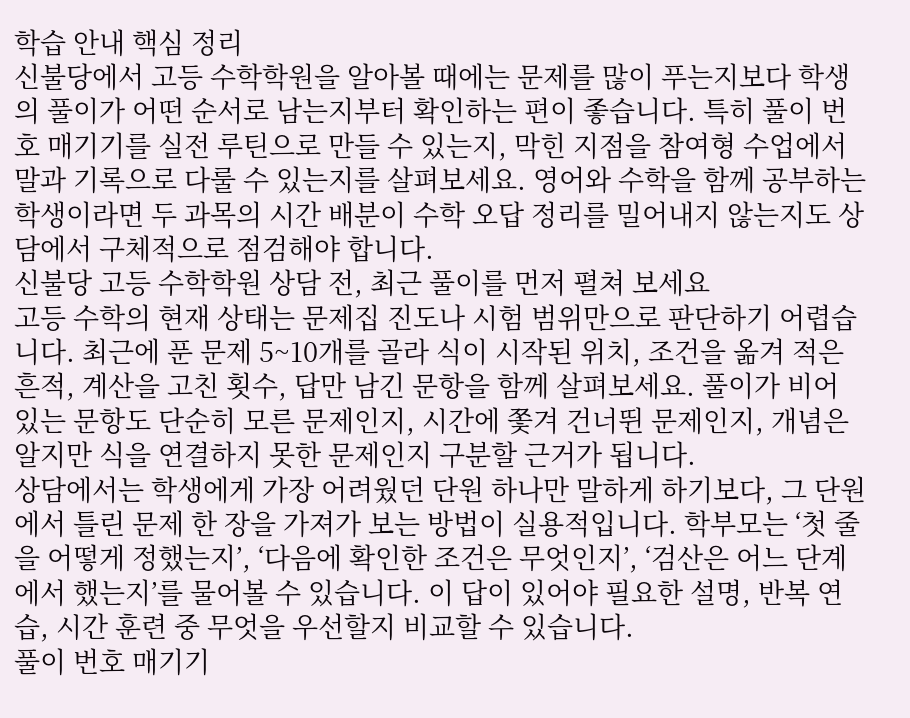학습 안내 핵심 정리
신불당에서 고등 수학학원을 알아볼 때에는 문제를 많이 푸는지보다 학생의 풀이가 어떤 순서로 남는지부터 확인하는 편이 좋습니다. 특히 풀이 번호 매기기를 실전 루틴으로 만들 수 있는지, 막힌 지점을 참여형 수업에서 말과 기록으로 다룰 수 있는지를 살펴보세요. 영어와 수학을 함께 공부하는 학생이라면 두 과목의 시간 배분이 수학 오답 정리를 밀어내지 않는지도 상담에서 구체적으로 점검해야 합니다.
신불당 고등 수학학원 상담 전, 최근 풀이를 먼저 펼쳐 보세요
고등 수학의 현재 상태는 문제집 진도나 시험 범위만으로 판단하기 어렵습니다. 최근에 푼 문제 5~10개를 골라 식이 시작된 위치, 조건을 옮겨 적은 흔적, 계산을 고친 횟수, 답만 남긴 문항을 함께 살펴보세요. 풀이가 비어 있는 문항도 단순히 모른 문제인지, 시간에 쫓겨 건너뛴 문제인지, 개념은 알지만 식을 연결하지 못한 문제인지 구분할 근거가 됩니다.
상담에서는 학생에게 가장 어려웠던 단원 하나만 말하게 하기보다, 그 단원에서 틀린 문제 한 장을 가져가 보는 방법이 실용적입니다. 학부모는 ‘첫 줄을 어떻게 정했는지’, ‘다음에 확인한 조건은 무엇인지’, ‘검산은 어느 단계에서 했는지’를 물어볼 수 있습니다. 이 답이 있어야 필요한 설명, 반복 연습, 시간 훈련 중 무엇을 우선할지 비교할 수 있습니다.
풀이 번호 매기기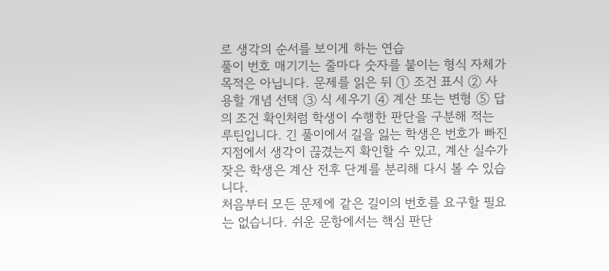로 생각의 순서를 보이게 하는 연습
풀이 번호 매기기는 줄마다 숫자를 붙이는 형식 자체가 목적은 아닙니다. 문제를 읽은 뒤 ① 조건 표시 ② 사용할 개념 선택 ③ 식 세우기 ④ 계산 또는 변형 ⑤ 답의 조건 확인처럼 학생이 수행한 판단을 구분해 적는 루틴입니다. 긴 풀이에서 길을 잃는 학생은 번호가 빠진 지점에서 생각이 끊겼는지 확인할 수 있고, 계산 실수가 잦은 학생은 계산 전후 단계를 분리해 다시 볼 수 있습니다.
처음부터 모든 문제에 같은 길이의 번호를 요구할 필요는 없습니다. 쉬운 문항에서는 핵심 판단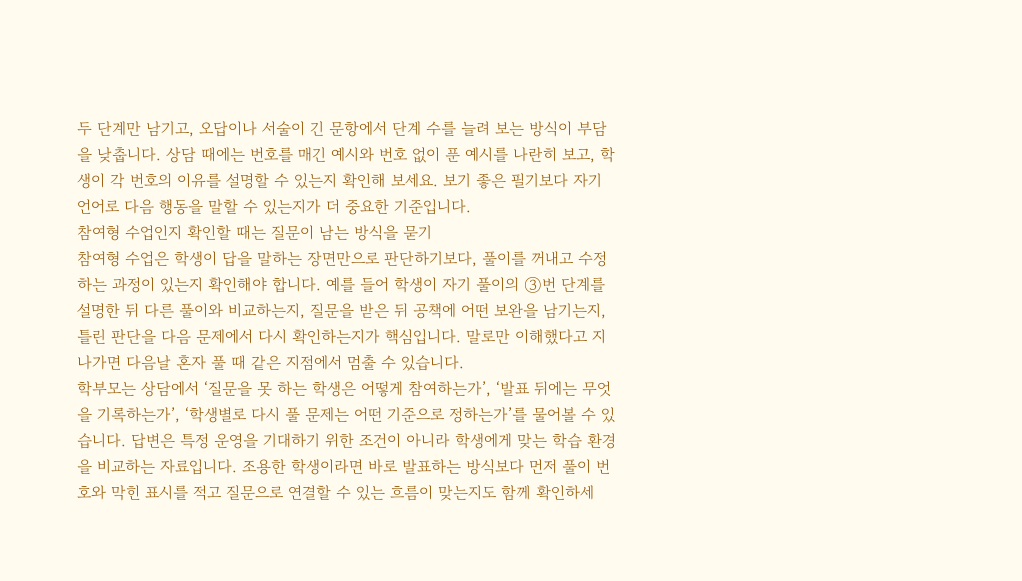두 단계만 남기고, 오답이나 서술이 긴 문항에서 단계 수를 늘려 보는 방식이 부담을 낮춥니다. 상담 때에는 번호를 매긴 예시와 번호 없이 푼 예시를 나란히 보고, 학생이 각 번호의 이유를 설명할 수 있는지 확인해 보세요. 보기 좋은 필기보다 자기 언어로 다음 행동을 말할 수 있는지가 더 중요한 기준입니다.
참여형 수업인지 확인할 때는 질문이 남는 방식을 묻기
참여형 수업은 학생이 답을 말하는 장면만으로 판단하기보다, 풀이를 꺼내고 수정하는 과정이 있는지 확인해야 합니다. 예를 들어 학생이 자기 풀이의 ③번 단계를 설명한 뒤 다른 풀이와 비교하는지, 질문을 받은 뒤 공책에 어떤 보완을 남기는지, 틀린 판단을 다음 문제에서 다시 확인하는지가 핵심입니다. 말로만 이해했다고 지나가면 다음날 혼자 풀 때 같은 지점에서 멈출 수 있습니다.
학부모는 상담에서 ‘질문을 못 하는 학생은 어떻게 참여하는가’, ‘발표 뒤에는 무엇을 기록하는가’, ‘학생별로 다시 풀 문제는 어떤 기준으로 정하는가’를 물어볼 수 있습니다. 답변은 특정 운영을 기대하기 위한 조건이 아니라 학생에게 맞는 학습 환경을 비교하는 자료입니다. 조용한 학생이라면 바로 발표하는 방식보다 먼저 풀이 번호와 막힌 표시를 적고 질문으로 연결할 수 있는 흐름이 맞는지도 함께 확인하세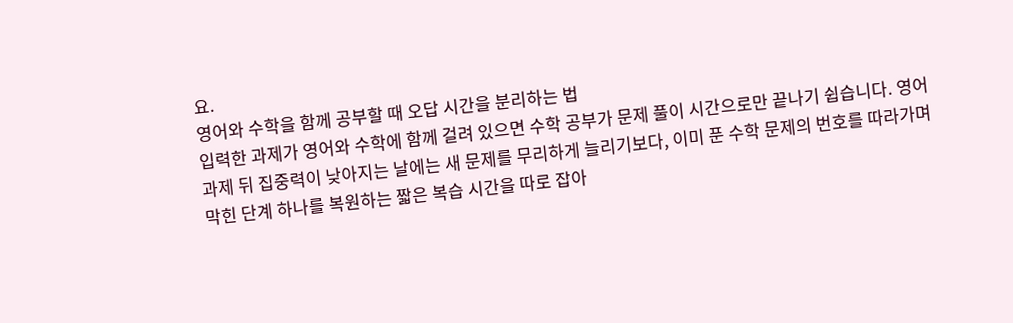요.
영어와 수학을 함께 공부할 때 오답 시간을 분리하는 법
입력한 과제가 영어와 수학에 함께 걸려 있으면 수학 공부가 문제 풀이 시간으로만 끝나기 쉽습니다. 영어 과제 뒤 집중력이 낮아지는 날에는 새 문제를 무리하게 늘리기보다, 이미 푼 수학 문제의 번호를 따라가며 막힌 단계 하나를 복원하는 짧은 복습 시간을 따로 잡아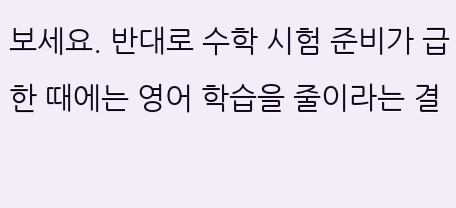보세요. 반대로 수학 시험 준비가 급한 때에는 영어 학습을 줄이라는 결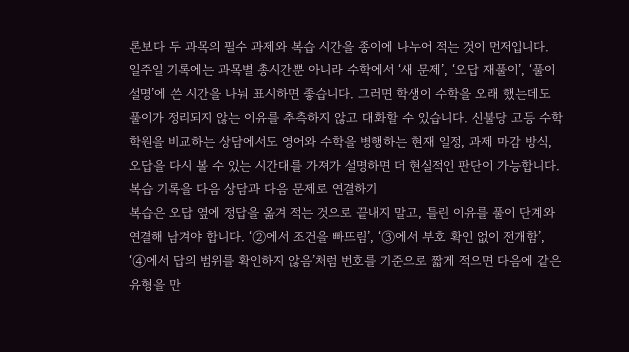론보다 두 과목의 필수 과제와 복습 시간을 종이에 나누어 적는 것이 먼저입니다.
일주일 기록에는 과목별 총시간뿐 아니라 수학에서 ‘새 문제’, ‘오답 재풀이’, ‘풀이 설명’에 쓴 시간을 나눠 표시하면 좋습니다. 그러면 학생이 수학을 오래 했는데도 풀이가 정리되지 않는 이유를 추측하지 않고 대화할 수 있습니다. 신불당 고등 수학학원을 비교하는 상담에서도 영어와 수학을 병행하는 현재 일정, 과제 마감 방식, 오답을 다시 볼 수 있는 시간대를 가져가 설명하면 더 현실적인 판단이 가능합니다.
복습 기록을 다음 상담과 다음 문제로 연결하기
복습은 오답 옆에 정답을 옮겨 적는 것으로 끝내지 말고, 틀린 이유를 풀이 단계와 연결해 남겨야 합니다. ‘②에서 조건을 빠뜨림’, ‘③에서 부호 확인 없이 전개함’, ‘④에서 답의 범위를 확인하지 않음’처럼 번호를 기준으로 짧게 적으면 다음에 같은 유형을 만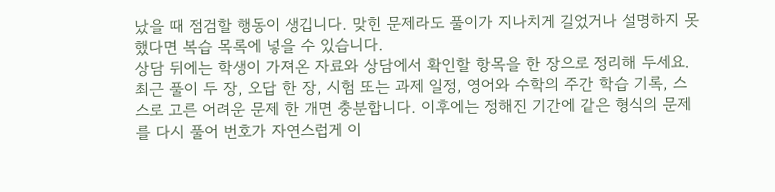났을 때 점검할 행동이 생깁니다. 맞힌 문제라도 풀이가 지나치게 길었거나 설명하지 못했다면 복습 목록에 넣을 수 있습니다.
상담 뒤에는 학생이 가져온 자료와 상담에서 확인할 항목을 한 장으로 정리해 두세요. 최근 풀이 두 장, 오답 한 장, 시험 또는 과제 일정, 영어와 수학의 주간 학습 기록, 스스로 고른 어려운 문제 한 개면 충분합니다. 이후에는 정해진 기간에 같은 형식의 문제를 다시 풀어 번호가 자연스럽게 이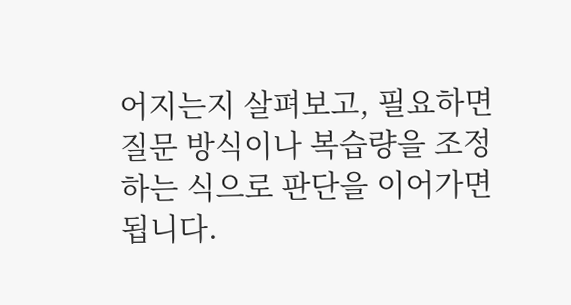어지는지 살펴보고, 필요하면 질문 방식이나 복습량을 조정하는 식으로 판단을 이어가면 됩니다.